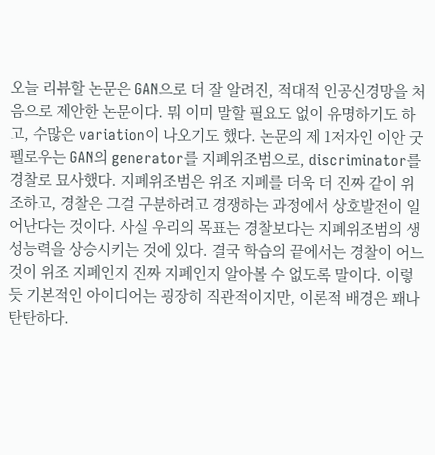오늘 리뷰할 논문은 GAN으로 더 잘 알려진, 적대적 인공신경망을 처음으로 제안한 논문이다. 뭐 이미 말할 필요도 없이 유명하기도 하고, 수많은 variation이 나오기도 했다. 논문의 제 1저자인 이안 굿펠로우는 GAN의 generator를 지폐위조범으로, discriminator를 경찰로 묘사했다. 지폐위조범은 위조 지폐를 더욱 더 진짜 같이 위조하고, 경찰은 그걸 구분하려고 경쟁하는 과정에서 상호발전이 일어난다는 것이다. 사실 우리의 목표는 경찰보다는 지폐위조범의 생성능력을 상승시키는 것에 있다. 결국 학습의 끝에서는 경찰이 어느 것이 위조 지폐인지 진짜 지폐인지 알아볼 수 없도록 말이다. 이렇듯 기본적인 아이디어는 굉장히 직관적이지만, 이론적 배경은 꽤나 탄탄하다.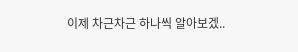이제 차근차근 하나씩 알아보겠..